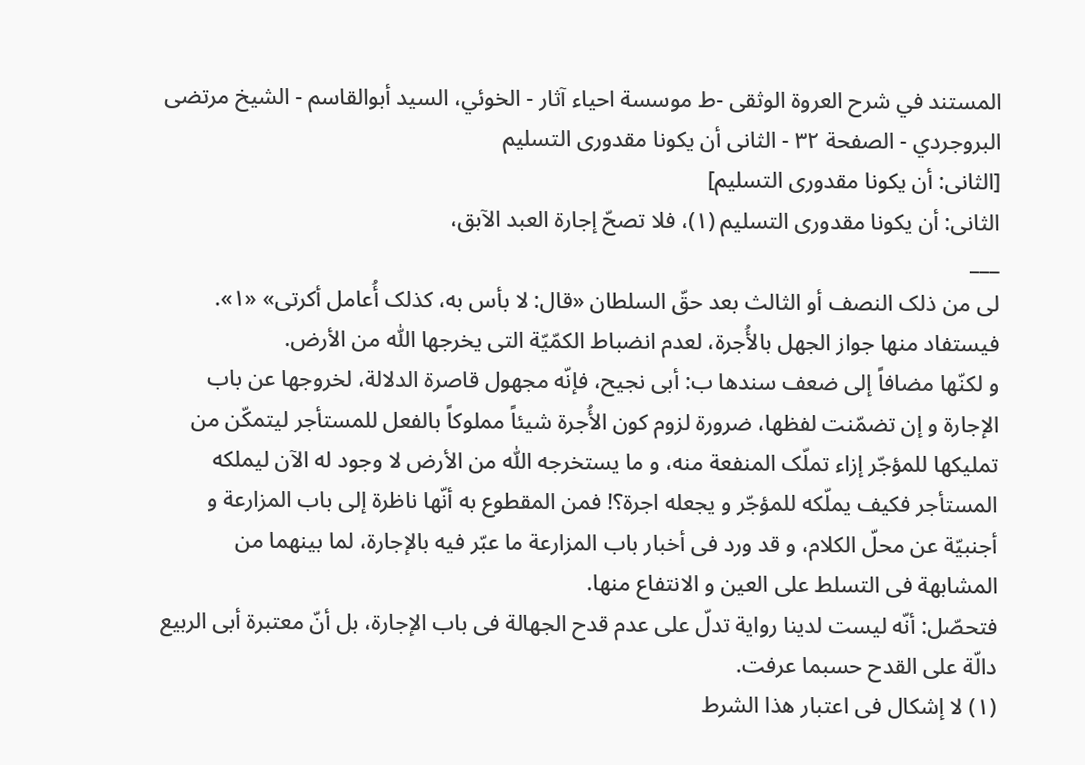المستند في شرح العروة الوثقى -ط موسسة احياء آثار - الخوئي، السيد أبوالقاسم - الشيخ مرتضى البروجردي - الصفحة ٣٢ - الثانی أن یکونا مقدوری التسلیم
[الثانی: أن یکونا مقدوری التسلیم]
الثانی: أن یکونا مقدوری التسلیم (١)، فلا تصحّ إجارة العبد الآبق،
___
لی من ذلک النصف أو الثالث بعد حقّ السلطان «قال: لا بأس به، کذلک أُعامل أکرتی» «١».
فیستفاد منها جواز الجهل بالأُجرة، لعدم انضباط الکمّیّة التی یخرجها اللّٰه من الأرض.
و لکنّها مضافاً إلی ضعف سندها ب: أبی نجیح، فإنّه مجهول قاصرة الدلالة، لخروجها عن باب الإجارة و إن تضمّنت لفظها، ضرورة لزوم کون الأُجرة شیئاً مملوکاً بالفعل للمستأجر لیتمکّن من تملیکها للمؤجّر إزاء تملّک المنفعة منه، و ما یستخرجه اللّٰه من الأرض لا وجود له الآن لیملکه المستأجر فکیف یملّکه للمؤجّر و یجعله اجرة؟! فمن المقطوع به أنّها ناظرة إلی باب المزارعة و أجنبیّة عن محلّ الکلام، و قد ورد فی أخبار باب المزارعة ما عبّر فیه بالإجارة، لما بینهما من المشابهة فی التسلط علی العین و الانتفاع منها.
فتحصّل: أنّه لیست لدینا روایة تدلّ علی عدم قدح الجهالة فی باب الإجارة، بل أنّ معتبرة أبی الربیع دالّة علی القدح حسبما عرفت.
(١) لا إشکال فی اعتبار هذا الشرط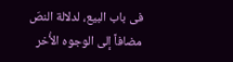فی باب البیع، لدلالة النصّ مضافاً إلی الوجوه الأُخر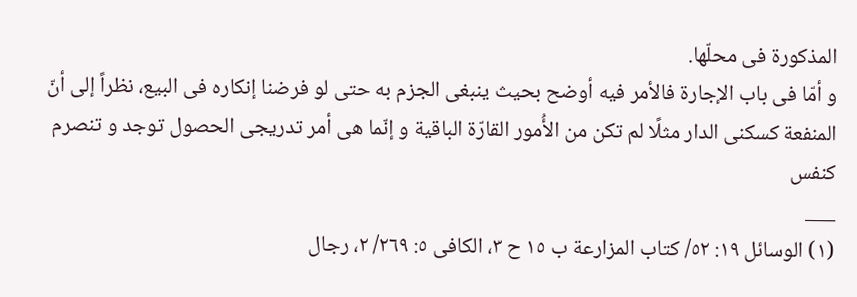المذکورة فی محلّها.
و أمّا فی باب الإجارة فالأمر فیه أوضح بحیث ینبغی الجزم به حتی لو فرضنا إنکاره فی البیع، نظراً إلی أنّ المنفعة کسکنی الدار مثلًا لم تکن من الأُمور القارّة الباقیة و إنّما هی أمر تدریجی الحصول توجد و تنصرم کنفس
___
(١) الوسائل ١٩: ٥٢/ کتاب المزارعة ب ١٥ ح ٣، الکافی ٥: ٢٦٩/ ٢، رجال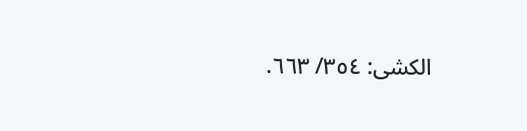الکشی: ٣٥٤/ ٦٦٣.